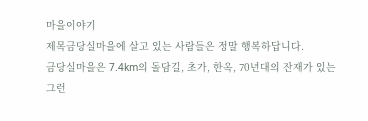마을이야기
제목금당실마을에 살고 있는 사람들은 정말 행복하답니다.
금당실마을은 7.4km의 돌담길, 초가, 한옥, 70년대의 잔재가 있는
그런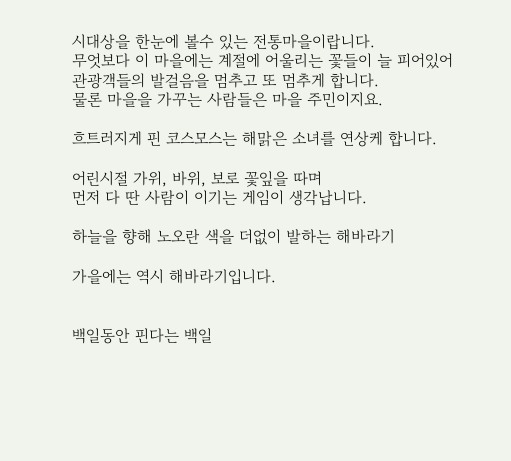시대상을 한눈에 볼수 있는 전통마을이랍니다.
무엇보다 이 마을에는 계절에 어울리는 꽃들이 늘 피어있어
관광객들의 발걸음을 멈추고 또 멈추게 합니다.
물론 마을을 가꾸는 사람들은 마을 주민이지요.

흐트러지게 핀 코스모스는 해맑은 소녀를 연상케 합니다.

어린시절 가위, 바위, 보로 꽃잎을 따며
먼저 다 딴 사람이 이기는 게임이 생각납니다.

하늘을 향해 노오란 색을 더없이 발하는 해바라기

가을에는 역시 해바라기입니다.


백일동안 핀다는 백일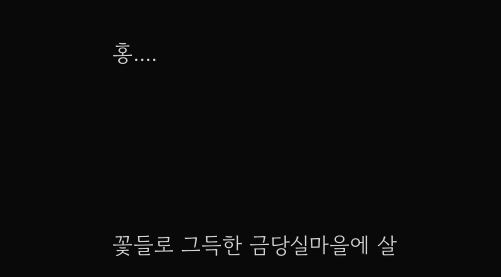홍....




꽃들로 그득한 금당실마을에 살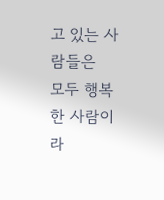고 있는 사람들은
모두 행복한 사람이라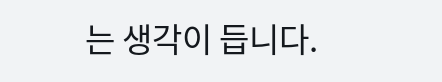는 생각이 듭니다.